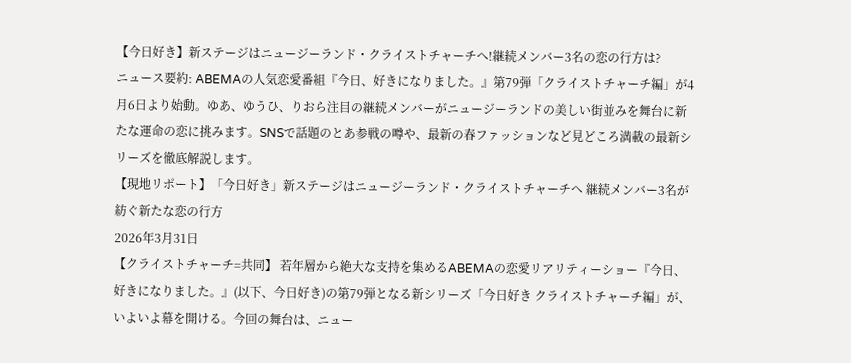【今日好き】新ステージはニュージーランド・クライストチャーチへ!継続メンバー3名の恋の行方は?
ニュース要約: ABEMAの人気恋愛番組『今日、好きになりました。』第79弾「クライストチャーチ編」が4月6日より始動。ゆあ、ゆうひ、りおら注目の継続メンバーがニュージーランドの美しい街並みを舞台に新たな運命の恋に挑みます。SNSで話題のとあ参戦の噂や、最新の春ファッションなど見どころ満載の最新シリーズを徹底解説します。
【現地リポート】「今日好き」新ステージはニュージーランド・クライストチャーチへ 継続メンバー3名が紡ぐ新たな恋の行方
2026年3月31日
【クライストチャーチ=共同】 若年層から絶大な支持を集めるABEMAの恋愛リアリティーショー『今日、好きになりました。』(以下、今日好き)の第79弾となる新シリーズ「今日好き クライストチャーチ編」が、いよいよ幕を開ける。今回の舞台は、ニュー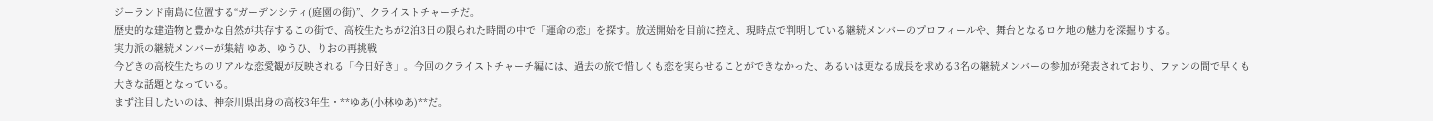ジーランド南島に位置する“ガーデンシティ(庭園の街)”、クライストチャーチだ。
歴史的な建造物と豊かな自然が共存するこの街で、高校生たちが2泊3日の限られた時間の中で「運命の恋」を探す。放送開始を目前に控え、現時点で判明している継続メンバーのプロフィールや、舞台となるロケ地の魅力を深掘りする。
実力派の継続メンバーが集結 ゆあ、ゆうひ、りおの再挑戦
今どきの高校生たちのリアルな恋愛観が反映される「今日好き」。今回のクライストチャーチ編には、過去の旅で惜しくも恋を実らせることができなかった、あるいは更なる成長を求める3名の継続メンバーの参加が発表されており、ファンの間で早くも大きな話題となっている。
まず注目したいのは、神奈川県出身の高校3年生・**ゆあ(小林ゆあ)**だ。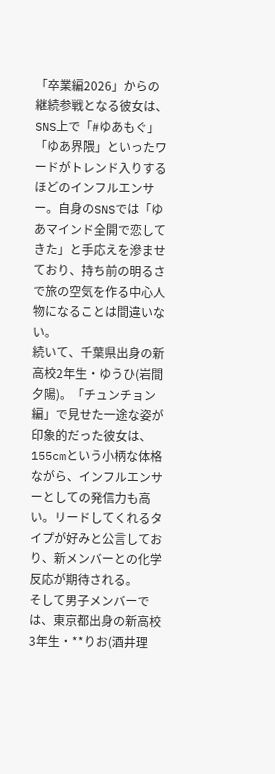「卒業編2026」からの継続参戦となる彼女は、SNS上で「#ゆあもぐ」「ゆあ界隈」といったワードがトレンド入りするほどのインフルエンサー。自身のSNSでは「ゆあマインド全開で恋してきた」と手応えを滲ませており、持ち前の明るさで旅の空気を作る中心人物になることは間違いない。
続いて、千葉県出身の新高校2年生・ゆうひ(岩間夕陽)。「チュンチョン編」で見せた一途な姿が印象的だった彼女は、155cmという小柄な体格ながら、インフルエンサーとしての発信力も高い。リードしてくれるタイプが好みと公言しており、新メンバーとの化学反応が期待される。
そして男子メンバーでは、東京都出身の新高校3年生・**りお(酒井理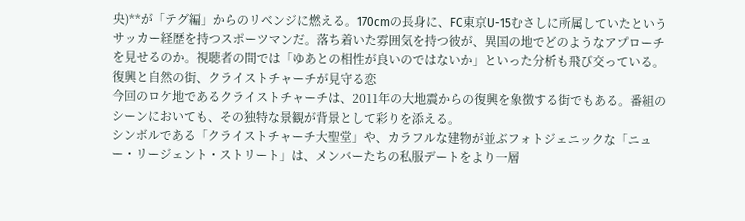央)**が「テグ編」からのリベンジに燃える。170cmの長身に、FC東京U-15むさしに所属していたというサッカー経歴を持つスポーツマンだ。落ち着いた雰囲気を持つ彼が、異国の地でどのようなアプローチを見せるのか。視聴者の間では「ゆあとの相性が良いのではないか」といった分析も飛び交っている。
復興と自然の街、クライストチャーチが見守る恋
今回のロケ地であるクライストチャーチは、2011年の大地震からの復興を象徴する街でもある。番組のシーンにおいても、その独特な景観が背景として彩りを添える。
シンボルである「クライストチャーチ大聖堂」や、カラフルな建物が並ぶフォトジェニックな「ニュー・リージェント・ストリート」は、メンバーたちの私服デートをより一層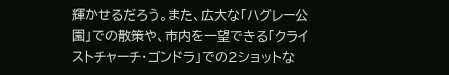輝かせるだろう。また、広大な「ハグレー公園」での散策や、市内を一望できる「クライストチャーチ・ゴンドラ」での2ショットな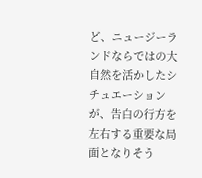ど、ニュージーランドならではの大自然を活かしたシチュエーションが、告白の行方を左右する重要な局面となりそう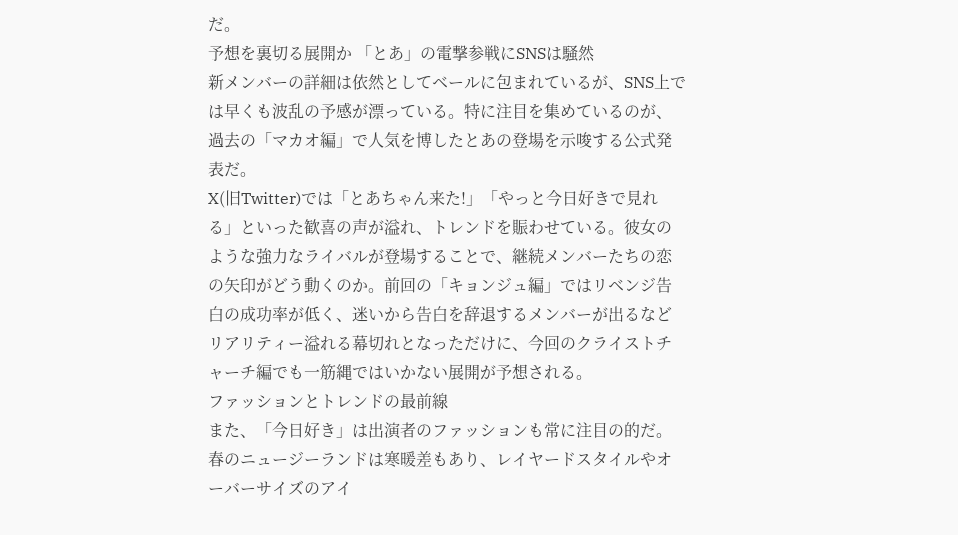だ。
予想を裏切る展開か 「とあ」の電撃参戦にSNSは騒然
新メンバーの詳細は依然としてベールに包まれているが、SNS上では早くも波乱の予感が漂っている。特に注目を集めているのが、過去の「マカオ編」で人気を博したとあの登場を示唆する公式発表だ。
X(旧Twitter)では「とあちゃん来た!」「やっと今日好きで見れる」といった歓喜の声が溢れ、トレンドを賑わせている。彼女のような強力なライバルが登場することで、継続メンバーたちの恋の矢印がどう動くのか。前回の「キョンジュ編」ではリベンジ告白の成功率が低く、迷いから告白を辞退するメンバーが出るなどリアリティー溢れる幕切れとなっただけに、今回のクライストチャーチ編でも一筋縄ではいかない展開が予想される。
ファッションとトレンドの最前線
また、「今日好き」は出演者のファッションも常に注目の的だ。春のニュージーランドは寒暖差もあり、レイヤードスタイルやオーバーサイズのアイ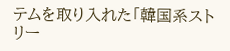テムを取り入れた「韓国系ストリー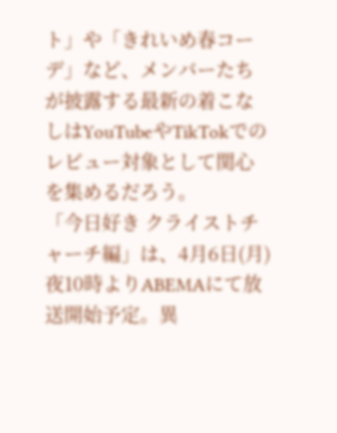ト」や「きれいめ春コーデ」など、メンバーたちが披露する最新の着こなしはYouTubeやTikTokでのレビュー対象として関心を集めるだろう。
「今日好き クライストチャーチ編」は、4月6日(月)夜10時よりABEMAにて放送開始予定。異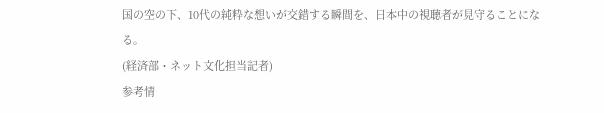国の空の下、10代の純粋な想いが交錯する瞬間を、日本中の視聴者が見守ることになる。
(経済部・ネット文化担当記者)
参考情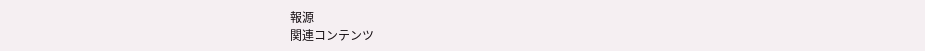報源
関連コンテンツ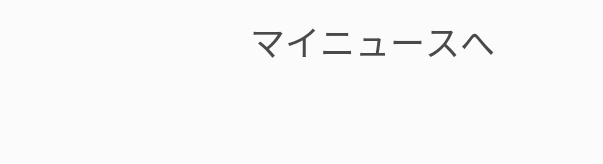マイニュースへ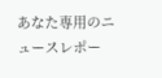あなた専用のニュースレポー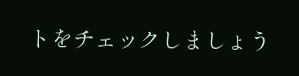トをチェックしましょう